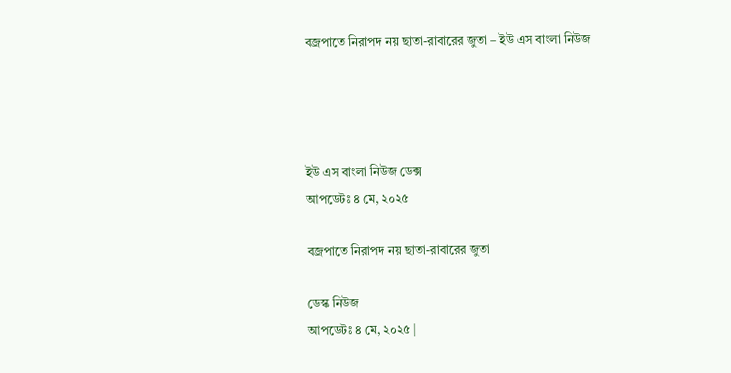বজ্রপাতে নিরাপদ নয় ছাতা-রাবারের জুতা – ইউ এস বাংলা নিউজ




ইউ এস বাংলা নিউজ ডেক্স
আপডেটঃ ৪ মে, ২০২৫

বজ্রপাতে নিরাপদ নয় ছাতা-রাবারের জুতা

ডেস্ক নিউজ
আপডেটঃ ৪ মে, ২০২৫ |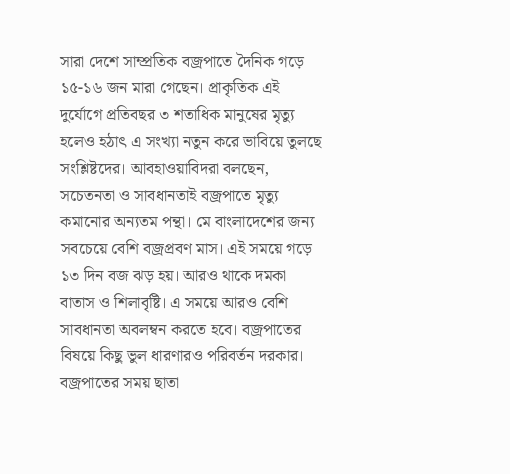সারা দেশে সাম্প্রতিক বজ্রপাতে দৈনিক গড়ে ১৫-১৬ জন মারা গেছেন। প্রাকৃতিক এই দুর্যোগে প্রতিবছর ৩ শতাধিক মানুষের মৃত্যু হলেও হঠাৎ এ সংখ্যা নতুন করে ভাবিয়ে তুলছে সংশ্লিষ্টদের। আবহাওয়াবিদরা বলছেন, সচেতনতা ও সাবধানতাই বজ্রপাতে মৃত্যু কমানোর অন্যতম পন্থা। মে বাংলাদেশের জন্য সবচেয়ে বেশি বজ্রপ্রবণ মাস। এই সময়ে গড়ে ১৩ দিন বজ ঝড় হয়। আরও থাকে দমকা বাতাস ও শিলাবৃষ্টি। এ সময়ে আরও বেশি সাবধানতা অবলম্বন করতে হবে। বজ্রপাতের বিষয়ে কিছু ভুল ধারণারও পরিবর্তন দরকার। বজ্রপাতের সময় ছাতা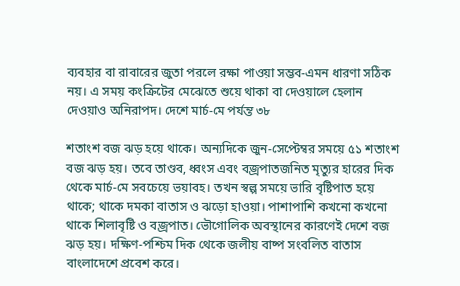ব্যবহার বা রাবারের জুতা পরলে রক্ষা পাওয়া সম্ভব-এমন ধারণা সঠিক নয়। এ সময় কংক্রিটের মেঝেতে শুয়ে থাকা বা দেওয়ালে হেলান দেওয়াও অনিরাপদ। দেশে মার্চ-মে পর্যন্ত ৩৮

শতাংশ বজ ঝড় হয়ে থাকে। অন্যদিকে জুন-সেপ্টেম্বর সময়ে ৫১ শতাংশ বজ ঝড় হয়। তবে তাণ্ডব, ধ্বংস এবং বজ্রপাতজনিত মৃত্যুর হারের দিক থেকে মার্চ-মে সবচেয়ে ভয়াবহ। তখন স্বল্প সময়ে ভারি বৃষ্টিপাত হয়ে থাকে; থাকে দমকা বাতাস ও ঝড়ো হাওয়া। পাশাপাশি কখনো কখনো থাকে শিলাবৃষ্টি ও বজ্রপাত। ভৌগোলিক অবস্থানের কারণেই দেশে বজ ঝড় হয়। দক্ষিণ-পশ্চিম দিক থেকে জলীয় বাষ্প সংবলিত বাতাস বাংলাদেশে প্রবেশ করে।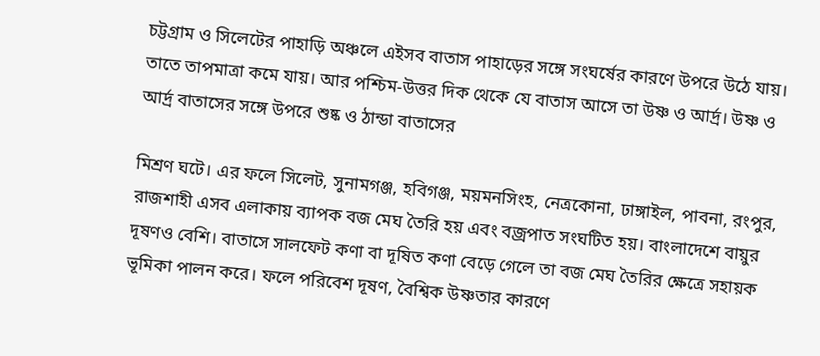চট্টগ্রাম ও সিলেটের পাহাড়ি অঞ্চলে এইসব বাতাস পাহাড়ের সঙ্গে সংঘর্ষের কারণে উপরে উঠে যায়। তাতে তাপমাত্রা কমে যায়। আর পশ্চিম-উত্তর দিক থেকে যে বাতাস আসে তা উষ্ণ ও আর্দ্র। উষ্ণ ও আর্দ্র বাতাসের সঙ্গে উপরে শুষ্ক ও ঠান্ডা বাতাসের

মিশ্রণ ঘটে। এর ফলে সিলেট, সুনামগঞ্জ, হবিগঞ্জ, ময়মনসিংহ, নেত্রকোনা, ঢাঙ্গাইল, পাবনা, রংপুর, রাজশাহী এসব এলাকায় ব্যাপক বজ মেঘ তৈরি হয় এবং বজ্রপাত সংঘটিত হয়। বাংলাদেশে বায়ুর দূষণও বেশি। বাতাসে সালফেট কণা বা দূষিত কণা বেড়ে গেলে তা বজ মেঘ তৈরির ক্ষেত্রে সহায়ক ভূমিকা পালন করে। ফলে পরিবেশ দূষণ, বৈশ্বিক উষ্ণতার কারণে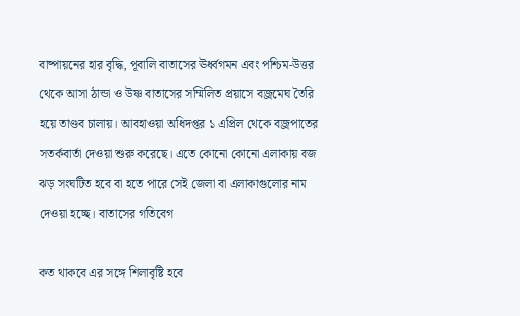বাষ্পায়নের হার বৃদ্ধি, পূবালি বাতাসের ঊর্ধ্বগমন এবং পশ্চিম-উত্তর থেকে আসা ঠান্ডা ও উষ্ণ বাতাসের সম্মিলিত প্রয়াসে বজ্রমেঘ তৈরি হয়ে তাণ্ডব চালায়। আবহাওয়া অধিদপ্তর ১ এপ্রিল থেকে বজ্রপাতের সতর্কবার্তা দেওয়া শুরু করেছে। এতে কোনো কোনো এলাকায় বজ ঝড় সংঘটিত হবে বা হতে পারে সেই জেলা বা এলাকাগুলোর নাম দেওয়া হচ্ছে। বাতাসের গতিবেগ

কত থাকবে এর সঙ্গে শিলাবৃষ্টি হবে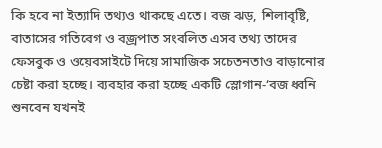কি হবে না ইত্যাদি তথ্যও থাকছে এতে। বজ ঝড়, শিলাবৃষ্টি, বাতাসের গতিবেগ ও বজ্রপাত সংবলিত এসব তথ্য তাদের ফেসবুক ও ওয়েবসাইটে দিয়ে সামাজিক সচেতনতাও বাড়ানোর চেষ্টা করা হচ্ছে। ব্যবহার করা হচ্ছে একটি স্লোগান-‘বজ ধ্বনি শুনবেন যখনই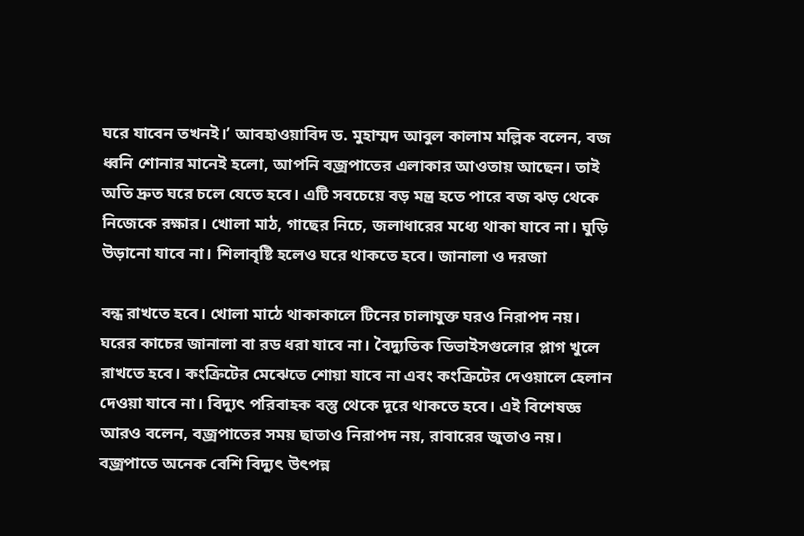ঘরে যাবেন তখনই।’ আবহাওয়াবিদ ড. মুহাম্মদ আবুল কালাম মল্লিক বলেন, বজ ধ্বনি শোনার মানেই হলো, আপনি বজ্রপাতের এলাকার আওতায় আছেন। তাই অতি দ্রুত ঘরে চলে যেতে হবে। এটি সবচেয়ে বড় মন্ত্র হতে পারে বজ ঝড় থেকে নিজেকে রক্ষার। খোলা মাঠ, গাছের নিচে, জলাধারের মধ্যে থাকা যাবে না। ঘুড়ি উড়ানো যাবে না। শিলাবৃষ্টি হলেও ঘরে থাকতে হবে। জানালা ও দরজা

বন্ধ রাখতে হবে। খোলা মাঠে থাকাকালে টিনের চালাযুক্ত ঘরও নিরাপদ নয়। ঘরের কাচের জানালা বা রড ধরা যাবে না। বৈদ্যুতিক ডিভাইসগুলোর প্লাগ খুলে রাখতে হবে। কংক্রিটের মেঝেতে শোয়া যাবে না এবং কংক্রিটের দেওয়ালে হেলান দেওয়া যাবে না। বিদ্যুৎ পরিবাহক বস্তু থেকে দূরে থাকতে হবে। এই বিশেষজ্ঞ আরও বলেন, বজ্রপাতের সময় ছাতাও নিরাপদ নয়, রাবারের জুতাও নয়। বজ্রপাতে অনেক বেশি বিদ্যুৎ উৎপন্ন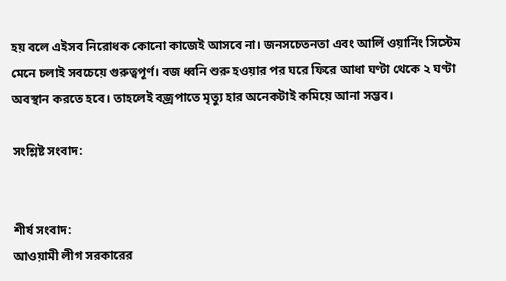হয় বলে এইসব নিরোধক কোনো কাজেই আসবে না। জনসচেতনতা এবং আর্লি ওয়ার্নিং সিস্টেম মেনে চলাই সবচেয়ে গুরুত্বপূর্ণ। বজ ধ্বনি শুরু হওয়ার পর ঘরে ফিরে আধা ঘণ্টা থেকে ২ ঘণ্টা অবস্থান করতে হবে। তাহলেই বজ্রপাতে মৃত্যু হার অনেকটাই কমিয়ে আনা সম্ভব।

সংশ্লিষ্ট সংবাদ:


শীর্ষ সংবাদ:
আওয়ামী লীগ সরকারের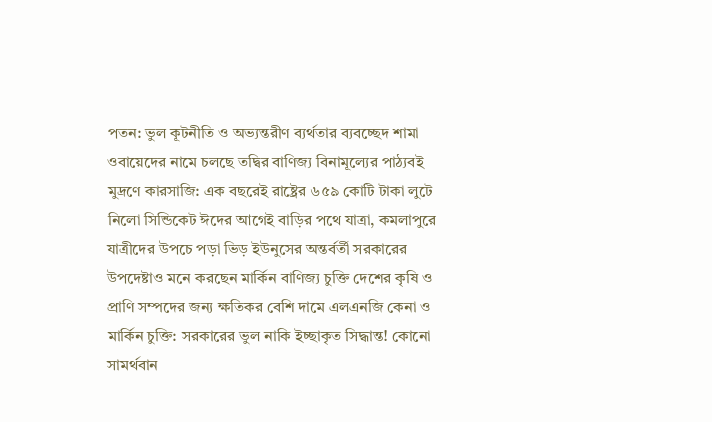পতন: ভুল কূটনীতি ও অভ্যন্তরীণ ব্যর্থতার ব্যবচ্ছেদ শামা ওবায়েদের নামে চলছে তদ্বির বাণিজ্য বিনামূল্যের পাঠ্যবই মুদ্রণে কারসাজি: এক বছরেই রাষ্ট্রের ৬৫৯ কোটি টাকা লুটে নিলো সিন্ডিকেট ঈদের আগেই বাড়ির পথে যাত্রা, কমলাপুরে যাত্রীদের উপচে পড়া ভিড় ইউনুসের অন্তর্বর্তী সরকারের উপদেষ্টাও মনে করছেন মার্কিন বাণিজ্য চুক্তি দেশের কৃষি ও প্রাণি সম্পদের জন্য ক্ষতিকর বেশি দামে এলএনজি কেনা ও মার্কিন চুক্তি: সরকারের ভুল নাকি ইচ্ছাকৃত সিদ্ধান্ত! কোনো সামর্থবান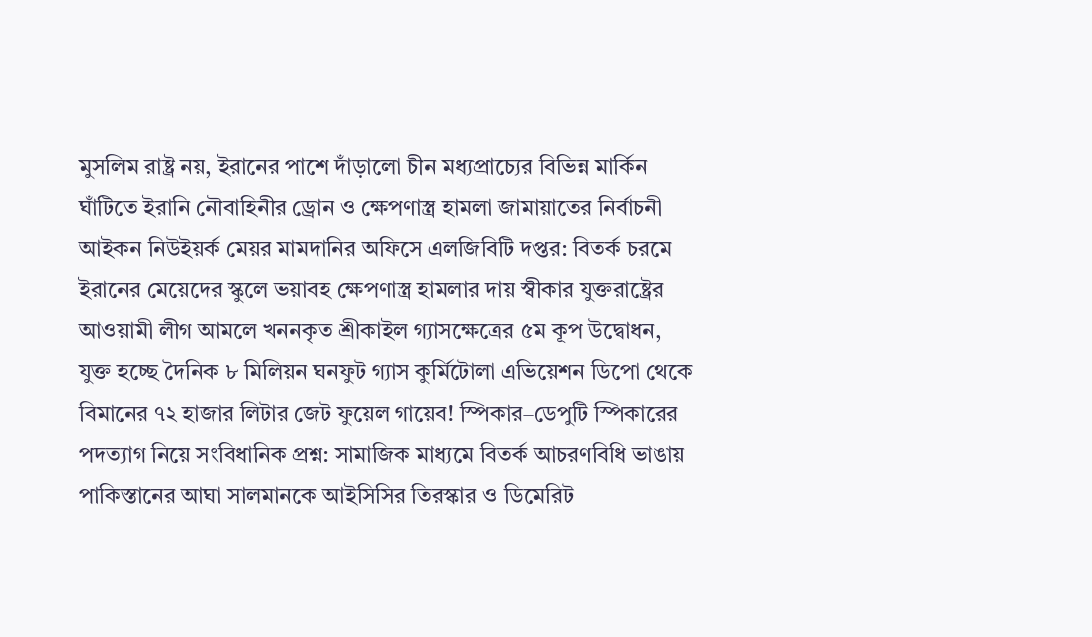মুসলিম রাষ্ট্র নয়, ইরানের পাশে দাঁড়ালো চীন মধ্যপ্রাচ্যের বিভিন্ন মার্কিন ঘাঁটিতে ইরানি নৌবাহিনীর ড্রোন ও ক্ষেপণাস্ত্র হামলা জামায়াতের নির্বাচনী আইকন নিউইয়র্ক মেয়র মামদানির অফিসে এলজিবিটি দপ্তর: বিতর্ক চরমে ইরানের মেয়েদের স্কুলে ভয়াবহ ক্ষেপণাস্ত্র হামলার দায় স্বীকার যুক্তরাষ্ট্রের আওয়ামী লীগ আমলে খননকৃত শ্রীকাইল গ্যাসক্ষেত্রের ৫ম কূপ উদ্বোধন, যুক্ত হচ্ছে দৈনিক ৮ মিলিয়ন ঘনফুট গ্যাস কুর্মিটোলা এভিয়েশন ডিপো থেকে বিমানের ৭২ হাজার লিটার জেট ফুয়েল গায়েব! স্পিকার–ডেপুটি স্পিকারের পদত্যাগ নিয়ে সংবিধানিক প্রশ্ন: সামাজিক মাধ্যমে বিতর্ক আচরণবিধি ভাঙায় পাকিস্তানের আঘা সালমানকে আইসিসির তিরস্কার ও ডিমেরিট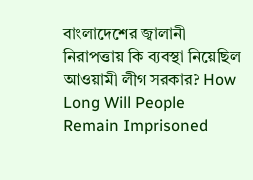বাংলাদেশের জ্বালানী নিরাপত্তায় কি ব্যবস্থা নিয়েছিল আওয়ামী লীগ সরকার? How Long Will People Remain Imprisoned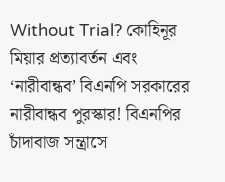Without Trial? কোহিনূর মিয়ার প্রত্যাবর্তন এবং ‘নারীবান্ধব’ বিএনপি সরকারের নারীবান্ধব পুরস্কার! বিএনপির চাঁদাবাজ সন্ত্রাসে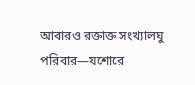আবারও রক্তাক্ত সংখ্যালঘু পরিবার—যশোরে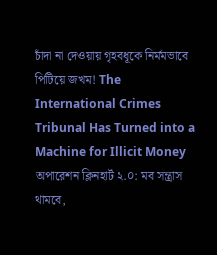চাঁদা না দেওয়ায় গৃহবধূকে নির্মমভাবে পিটিয়ে জখম! The International Crimes Tribunal Has Turned into a Machine for Illicit Money অপারেশন ক্লিনহার্ট ২.০: মব সন্ত্রাস থামবে,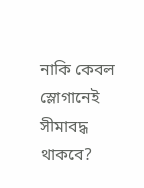নাকি কেবল স্লোগানেই সীমাবদ্ধ থাকবে?